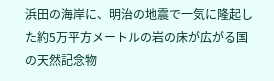浜田の海岸に、明治の地震で一気に隆起した約5万平方メートルの岩の床が広がる国の天然記念物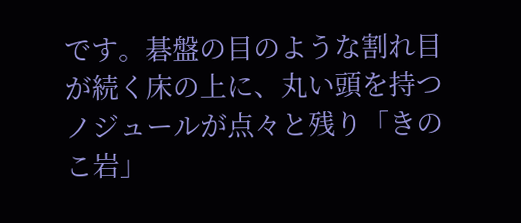です。碁盤の目のような割れ目が続く床の上に、丸い頭を持つノジュールが点々と残り「きのこ岩」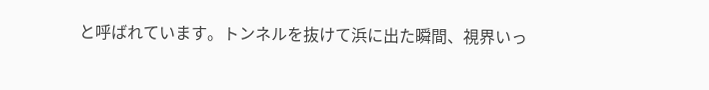と呼ばれています。トンネルを抜けて浜に出た瞬間、視界いっ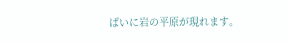ぱいに岩の平原が現れます。